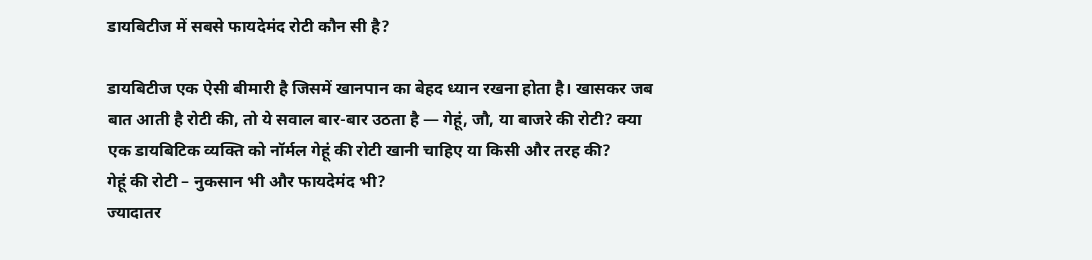डायबिटीज में सबसे फायदेमंद रोटी कौन सी है?

डायबिटीज एक ऐसी बीमारी है जिसमें खानपान का बेहद ध्यान रखना होता है। खासकर जब बात आती है रोटी की, तो ये सवाल बार-बार उठता है — गेहूं, जौ, या बाजरे की रोटी? क्या एक डायबिटिक व्यक्ति को नॉर्मल गेहूं की रोटी खानी चाहिए या किसी और तरह की?
गेहूं की रोटी – नुकसान भी और फायदेमंद भी?
ज्यादातर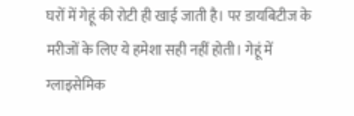घरों में गेहूं की रोटी ही खाई जाती है। पर डायबिटीज के मरीजों के लिए ये हमेशा सही नहीं होती। गेहूं में ग्लाइसेमिक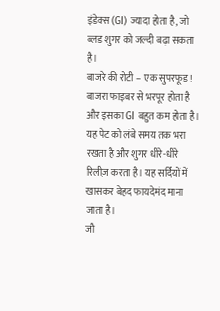इंडेक्स (GI) ज्यादा होता है, जो ब्लड शुगर को जल्दी बढ़ा सकता है।
बाजरे की रोटी – एक सुपरफूड!
बाजरा फाइबर से भरपूर होता है और इसका GI बहुत कम होता है। यह पेट को लंबे समय तक भरा रखता है और शुगर धीरे-धीरे रिलीज़ करता है। यह सर्दियों में खासकर बेहद फायदेमंद माना जाता है।
जौ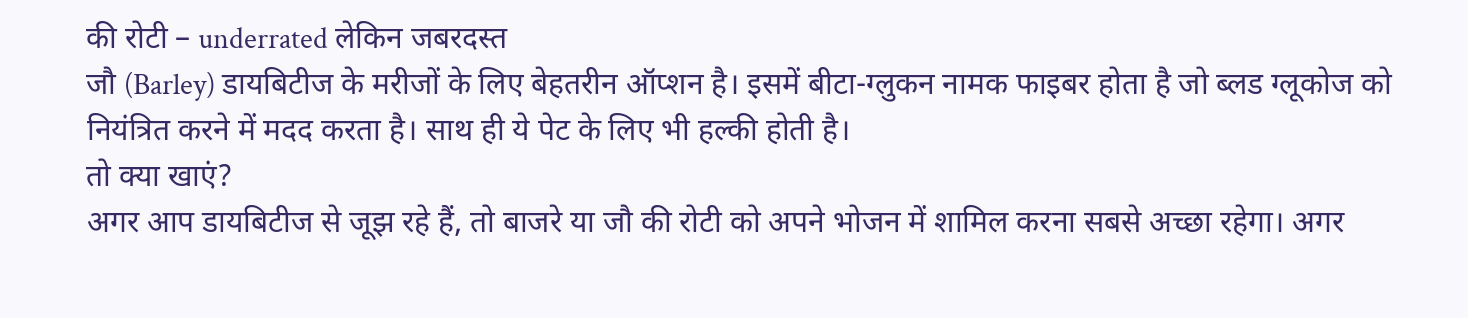की रोटी – underrated लेकिन जबरदस्त
जौ (Barley) डायबिटीज के मरीजों के लिए बेहतरीन ऑप्शन है। इसमें बीटा-ग्लुकन नामक फाइबर होता है जो ब्लड ग्लूकोज को नियंत्रित करने में मदद करता है। साथ ही ये पेट के लिए भी हल्की होती है।
तो क्या खाएं?
अगर आप डायबिटीज से जूझ रहे हैं, तो बाजरे या जौ की रोटी को अपने भोजन में शामिल करना सबसे अच्छा रहेगा। अगर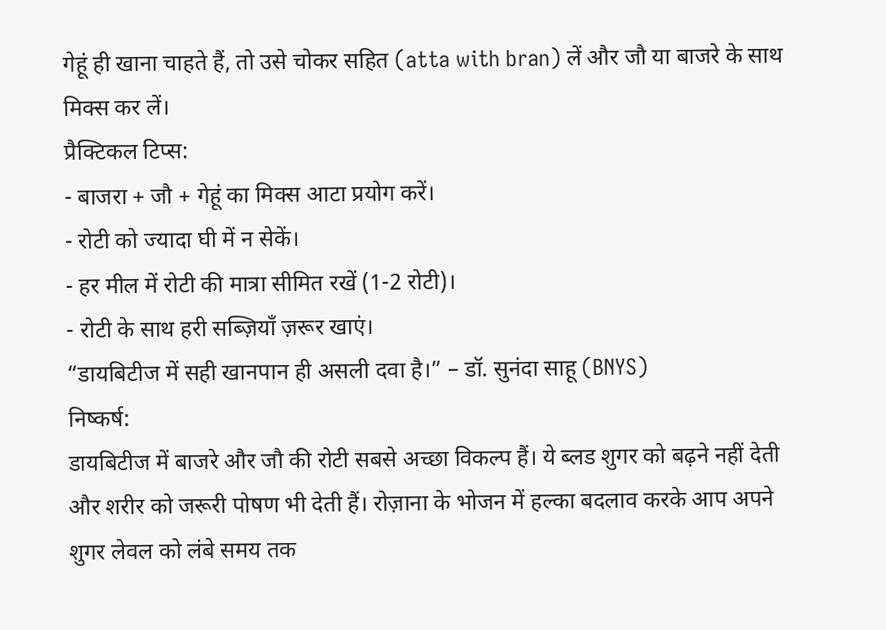गेहूं ही खाना चाहते हैं, तो उसे चोकर सहित (atta with bran) लें और जौ या बाजरे के साथ मिक्स कर लें।
प्रैक्टिकल टिप्स:
- बाजरा + जौ + गेहूं का मिक्स आटा प्रयोग करें।
- रोटी को ज्यादा घी में न सेकें।
- हर मील में रोटी की मात्रा सीमित रखें (1-2 रोटी)।
- रोटी के साथ हरी सब्ज़ियाँ ज़रूर खाएं।
“डायबिटीज में सही खानपान ही असली दवा है।” – डॉ. सुनंदा साहू (BNYS)
निष्कर्ष:
डायबिटीज में बाजरे और जौ की रोटी सबसे अच्छा विकल्प हैं। ये ब्लड शुगर को बढ़ने नहीं देती और शरीर को जरूरी पोषण भी देती हैं। रोज़ाना के भोजन में हल्का बदलाव करके आप अपने शुगर लेवल को लंबे समय तक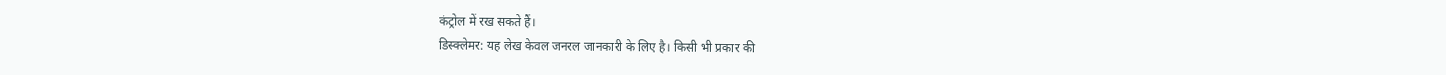कंट्रोल में रख सकते हैं।
डिस्क्लेमर: यह लेख केवल जनरल जानकारी के लिए है। किसी भी प्रकार की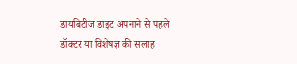डायबिटीज डाइट अपनाने से पहले डॉक्टर या विशेषज्ञ की सलाह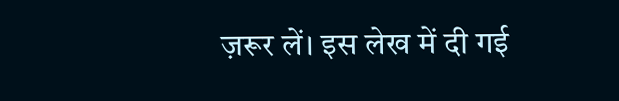ज़रूर लें। इस लेख में दी गई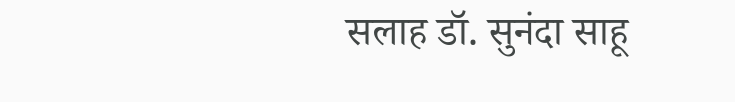सलाह डॉ. सुनंदा साहू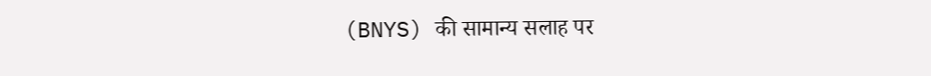(BNYS) की सामान्य सलाह पर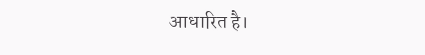आधारित है।